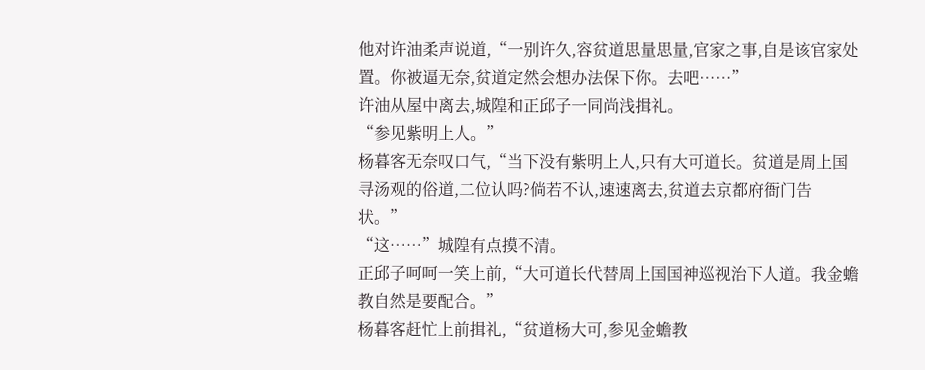他对许油柔声说道,“一别许久,容贫道思量思量,官家之事,自是该官家处置。你被逼无奈,贫道定然会想办法保下你。去吧……”
许油从屋中离去,城隍和正邱子一同尚浅揖礼。
“参见紫明上人。”
杨暮客无奈叹口气,“当下没有紫明上人,只有大可道长。贫道是周上国寻汤观的俗道,二位认吗?倘若不认,速速离去,贫道去京都府衙门告状。”
“这……”城隍有点摸不清。
正邱子呵呵一笑上前,“大可道长代替周上国国神巡视治下人道。我金蟾教自然是要配合。”
杨暮客赶忙上前揖礼,“贫道杨大可,参见金蟾教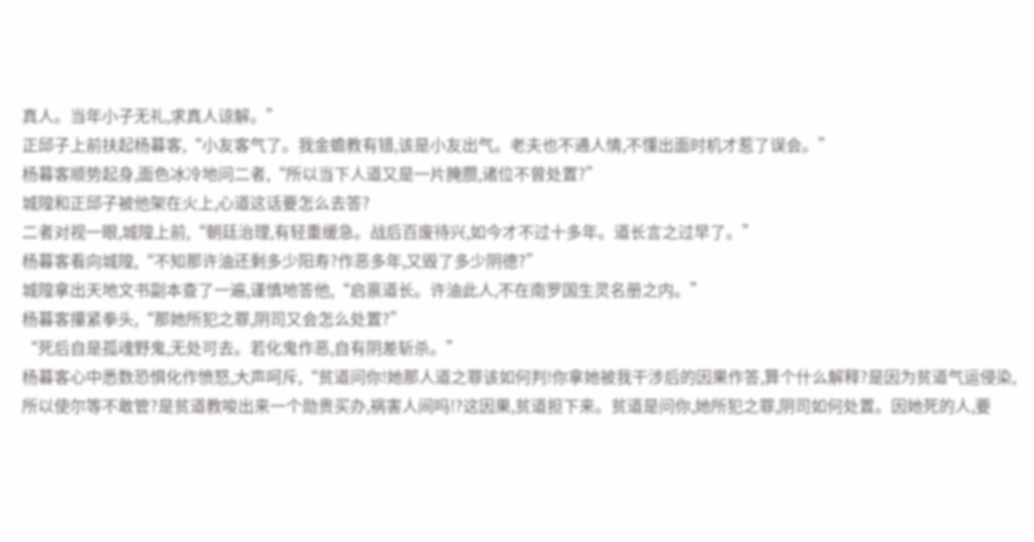真人。当年小子无礼,求真人谅解。”
正邱子上前扶起杨暮客,“小友客气了。我金蟾教有错,该是小友出气。老夫也不通人情,不懂出面时机才惹了误会。”
杨暮客顺势起身,面色冰冷地问二者,“所以当下人道又是一片腌臜,诸位不曾处置?”
城隍和正邱子被他架在火上,心道这话要怎么去答?
二者对视一眼,城隍上前,“朝廷治理,有轻重缓急。战后百废待兴,如今才不过十多年。道长言之过早了。”
杨暮客看向城隍,“不知那许油还剩多少阳寿?作恶多年,又毁了多少阴德?”
城隍拿出天地文书副本查了一遍,谨慎地答他,“启禀道长。许油此人,不在南罗国生灵名册之内。”
杨暮客攥紧拳头,“那她所犯之罪,阴司又会怎么处置?”
“死后自是孤魂野鬼,无处可去。若化鬼作恶,自有阴差斩杀。”
杨暮客心中悉数恐惧化作愤怒,大声呵斥,“贫道问你!她那人道之罪该如何判!你拿她被我干涉后的因果作答,算个什么解释?是因为贫道气运侵染,所以使尔等不敢管?是贫道教唆出来一个勋贵买办,祸害人间吗!?这因果,贫道担下来。贫道是问你,她所犯之罪,阴司如何处置。因她死的人,要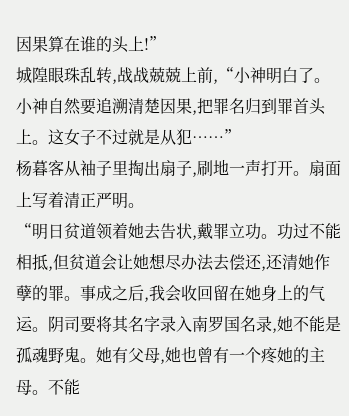因果算在谁的头上!”
城隍眼珠乱转,战战兢兢上前,“小神明白了。小神自然要追溯清楚因果,把罪名归到罪首头上。这女子不过就是从犯……”
杨暮客从袖子里掏出扇子,刷地一声打开。扇面上写着清正严明。
“明日贫道领着她去告状,戴罪立功。功过不能相抵,但贫道会让她想尽办法去偿还,还清她作孽的罪。事成之后,我会收回留在她身上的气运。阴司要将其名字录入南罗国名录,她不能是孤魂野鬼。她有父母,她也曾有一个疼她的主母。不能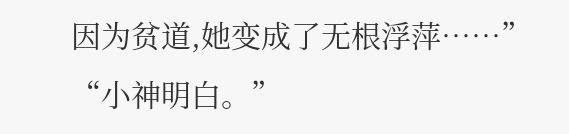因为贫道,她变成了无根浮萍……”
“小神明白。”